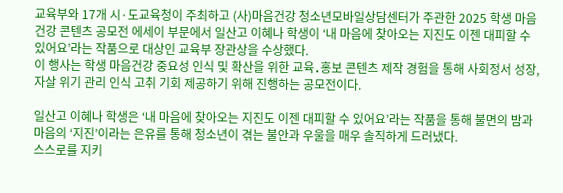교육부와 17개 시·도교육청이 주최하고 (사)마음건강 청소년모바일상담센터가 주관한 2025 학생 마음건강 콘텐츠 공모전 에세이 부문에서 일산고 이혜나 학생이 ‘내 마음에 찾아오는 지진도 이젠 대피할 수 있어요’라는 작품으로 대상인 교육부 장관상을 수상했다.
이 행사는 학생 마음건강 중요성 인식 및 확산을 위한 교육․홍보 콘텐츠 제작 경험을 통해 사회정서 성장, 자살 위기 관리 인식 고취 기회 제공하기 위해 진행하는 공모전이다.

일산고 이혜나 학생은 ‘내 마음에 찾아오는 지진도 이젠 대피할 수 있어요’라는 작품을 통해 불면의 밤과 마음의 ‘지진’이라는 은유를 통해 청소년이 겪는 불안과 우울을 매우 솔직하게 드러냈다.
스스로를 지키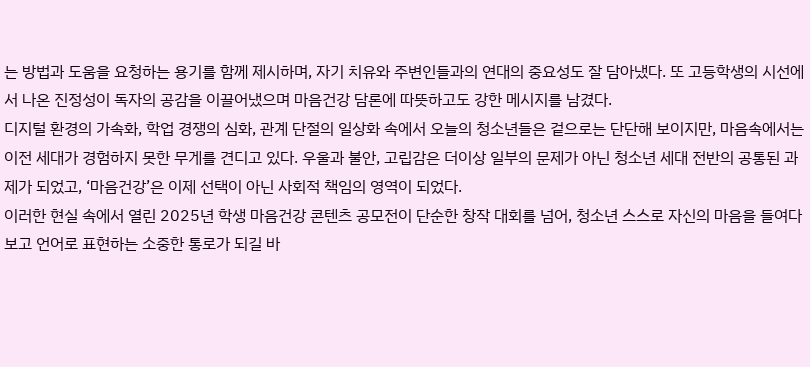는 방법과 도움을 요청하는 용기를 함께 제시하며, 자기 치유와 주변인들과의 연대의 중요성도 잘 담아냈다. 또 고등학생의 시선에서 나온 진정성이 독자의 공감을 이끌어냈으며 마음건강 담론에 따뜻하고도 강한 메시지를 남겼다.
디지털 환경의 가속화, 학업 경쟁의 심화, 관계 단절의 일상화 속에서 오늘의 청소년들은 겉으로는 단단해 보이지만, 마음속에서는 이전 세대가 경험하지 못한 무게를 견디고 있다. 우울과 불안, 고립감은 더이상 일부의 문제가 아닌 청소년 세대 전반의 공통된 과제가 되었고, ‘마음건강’은 이제 선택이 아닌 사회적 책임의 영역이 되었다.
이러한 현실 속에서 열린 2025년 학생 마음건강 콘텐츠 공모전이 단순한 창작 대회를 넘어, 청소년 스스로 자신의 마음을 들여다보고 언어로 표현하는 소중한 통로가 되길 바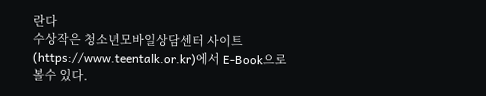란다
수상작은 청소년모바일상담센터 사이트 (https://www.teentalk.or.kr)에서 E-Book으로 볼수 있다.